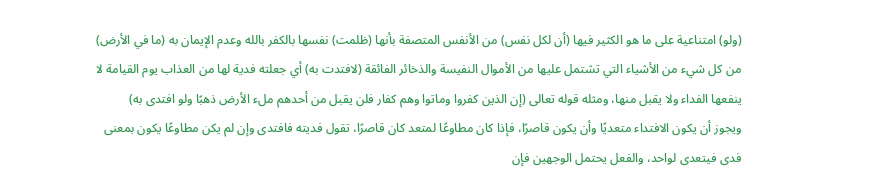(ولو) امتناعية على ما هو الكثير فيها (أن لكل نفس) من الأنفس المتصفة بأنها (ظلمت) نفسها بالكفر بالله وعدم الإيمان به (ما في الأرض) من كل شيء من الأشياء التي تشتمل عليها من الأموال النفيسة والذخائر الفائقة (لافتدت به) أي جعلته فدية لها من العذاب يوم القيامة لا ينفعها الفداء ولا يقبل منها، ومثله قوله تعالى (إن الذين كفروا وماتوا وهم كفار فلن يقبل من أحدهم ملء الأرض ذهبًا ولو افتدى به)
ويجوز أن يكون الافتداء متعديًا وأن يكون قاصرًا، فإذا كان مطاوعًا لمتعد كان قاصرًا، تقول فديته فافتدى وإن لم يكن مطاوعًا يكون بمعنى فدى فيتعدى لواحد، والفعل يحتمل الوجهين فإن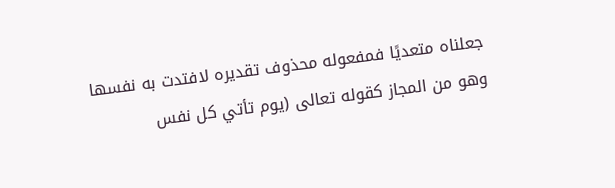جعلناه متعديًا فمفعوله محذوف تقديره لافتدت به نفسها وهو من المجاز كقوله تعالى (يوم تأتي كل نفس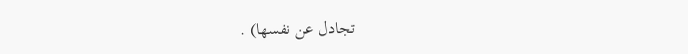تجادل عن نفسها) .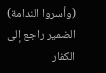(وأسروا الندامة) الضمير راجع إلى الكفار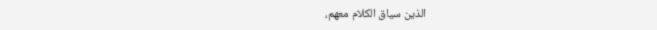الذين سياق الكلام معهم،